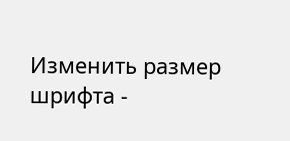Изменить размер шрифта -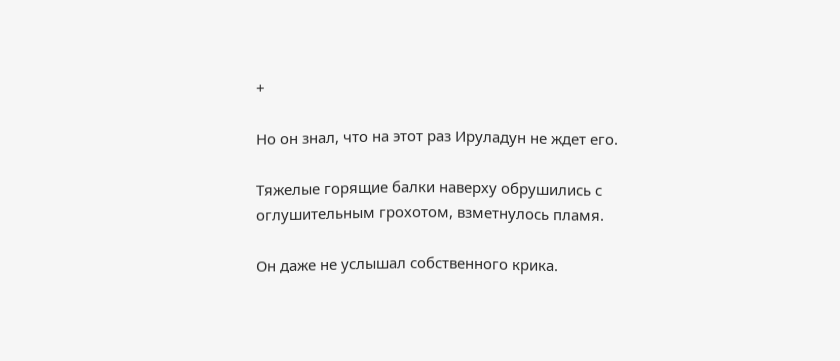+

Но он знал, что на этот раз Ируладун не ждет его.

Тяжелые горящие балки наверху обрушились с оглушительным грохотом, взметнулось пламя.

Он даже не услышал собственного крика.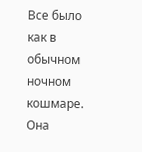Все было как в обычном ночном кошмаре. Она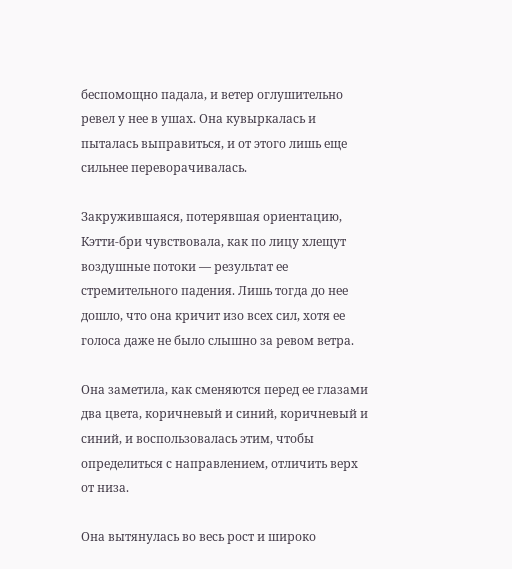беспомощно падала, и ветер оглушительно ревел у нее в ушах. Она кувыркалась и пыталась выправиться, и от этого лишь еще сильнее переворачивалась.

Закружившаяся, потерявшая ориентацию, Кэтти-бри чувствовала, как по лицу хлещут воздушные потоки — результат ее стремительного падения. Лишь тогда до нее дошло, что она кричит изо всех сил, хотя ее голоса даже не было слышно за ревом ветра.

Она заметила, как сменяются перед ее глазами два цвета, коричневый и синий, коричневый и синий, и воспользовалась этим, чтобы определиться с направлением, отличить верх от низа.

Она вытянулась во весь рост и широко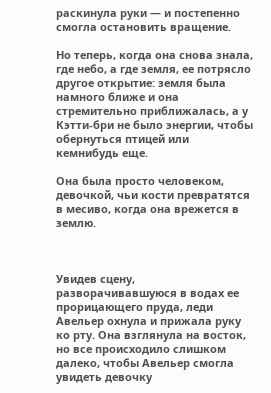раскинула руки — и постепенно смогла остановить вращение.

Но теперь, когда она снова знала, где небо, а где земля, ее потрясло другое открытие: земля была намного ближе и она стремительно приближалась, а у Кэтти-бри не было энергии, чтобы обернуться птицей или кемнибудь еще.

Она была просто человеком, девочкой, чьи кости превратятся в месиво, когда она врежется в землю.



Увидев сцену, разворачивавшуюся в водах ее прорицающего пруда, леди Авельер охнула и прижала руку ко рту. Она взглянула на восток, но все происходило слишком далеко, чтобы Авельер смогла увидеть девочку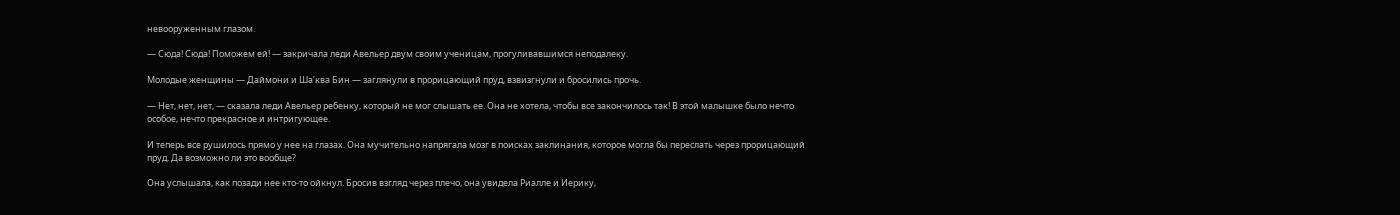невооруженным глазом.

— Сюда! Сюда! Поможем ей! — закричала леди Авельер двум своим ученицам, прогуливавшимся неподалеку.

Молодые женщины — Даймони и Ша’ква Бин — заглянули в прорицающий пруд, взвизгнули и бросились прочь.

— Нет, нет, нет, — сказала леди Авельер ребенку, который не мог слышать ее. Она не хотела, чтобы все закончилось так! В этой малышке было нечто особое, нечто прекрасное и интригующее.

И теперь все рушилось прямо у нее на глазах. Она мучительно напрягала мозг в поисках заклинания, которое могла бы переслать через прорицающий пруд. Да возможно ли это вообще?

Она услышала, как позади нее кто-то ойкнул. Бросив взгляд через плечо, она увидела Риалле и Иерику,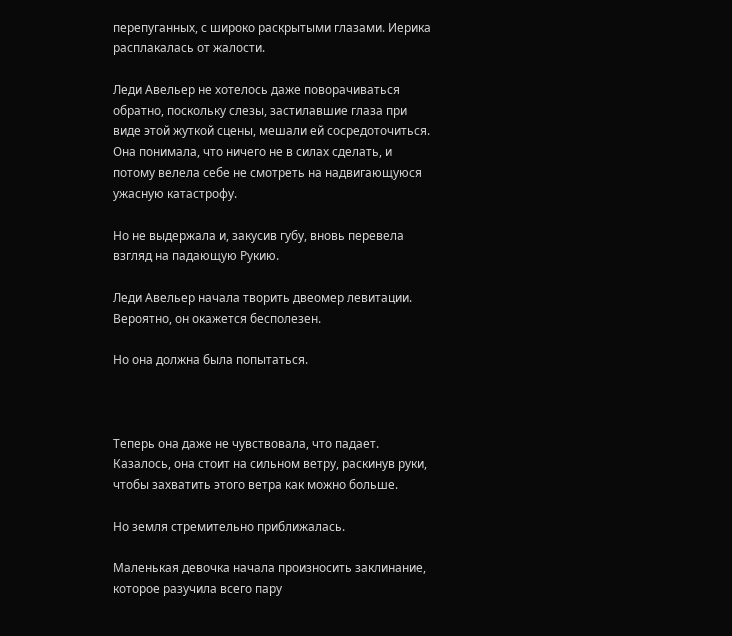перепуганных, с широко раскрытыми глазами. Иерика расплакалась от жалости.

Леди Авельер не хотелось даже поворачиваться обратно, поскольку слезы, застилавшие глаза при виде этой жуткой сцены, мешали ей сосредоточиться. Она понимала, что ничего не в силах сделать, и потому велела себе не смотреть на надвигающуюся ужасную катастрофу.

Но не выдержала и, закусив губу, вновь перевела взгляд на падающую Рукию.

Леди Авельер начала творить двеомер левитации. Вероятно, он окажется бесполезен.

Но она должна была попытаться.



Теперь она даже не чувствовала, что падает. Казалось, она стоит на сильном ветру, раскинув руки, чтобы захватить этого ветра как можно больше.

Но земля стремительно приближалась.

Маленькая девочка начала произносить заклинание, которое разучила всего пару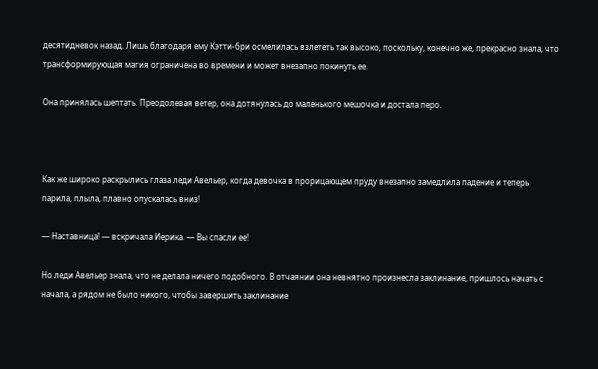десятидневок назад. Лишь благодаря ему Кэтти-бри осмелилась взлететь так высоко, поскольку, конечно же, прекрасно знала, что трансформирующая магия ограничена во времени и может внезапно покинуть ее.

Она принялась шептать. Преодолевая ветер, она дотянулась до маленького мешочка и достала перо.



Как же широко раскрылись глаза леди Авельер, когда девочка в прорицающем пруду внезапно замедлила падение и теперь парила, плыла, плавно опускалась вниз!

— Наставница! — вскричала Иерика. — Вы спасли ее!

Но леди Авельер знала, что не делала ничего подобного. В отчаянии она невнятно произнесла заклинание, пришлось начать с начала, а рядом не было никого, чтобы завершить заклинание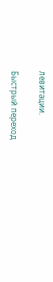левитации.

Быстрый переход